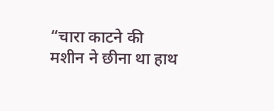“चारा काटने की मशीन ने छीना था हाथ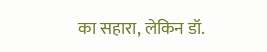का सहारा, लेकिन डॉ.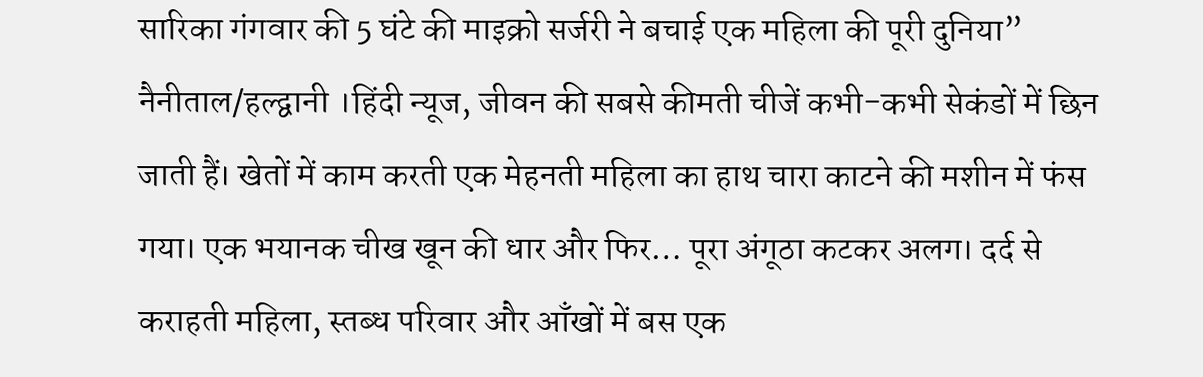सारिका गंगवार की 5 घंटे की माइक्रो सर्जरी ने बचाई एक महिला की पूरी दुनिया”
नैनीताल/हल्द्वानी ।हिंदी न्यूज, जीवन की सबसे कीमती चीजें कभी-कभी सेकंडों में छिन जाती हैं। खेतों में काम करती एक मेहनती महिला का हाथ चारा काटने की मशीन में फंस गया। एक भयानक चीख खून की धार और फिर… पूरा अंगूठा कटकर अलग। दर्द से कराहती महिला, स्तब्ध परिवार और आँखों में बस एक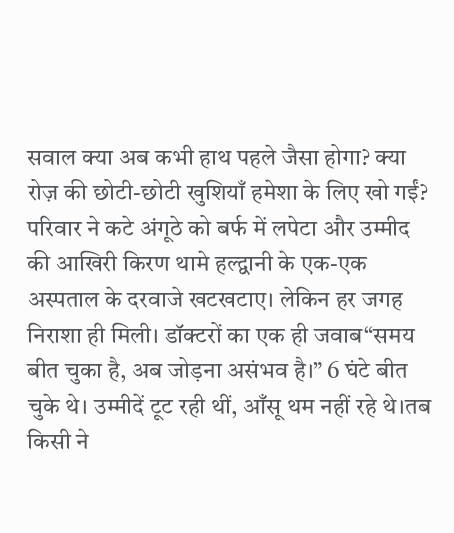सवाल क्या अब कभी हाथ पहले जैसा होगा? क्या रोज़ की छोटी-छोटी खुशियाँ हमेशा के लिए खो गईं?
परिवार ने कटे अंगूठे को बर्फ में लपेटा और उम्मीद की आखिरी किरण थामे हल्द्वानी के एक-एक अस्पताल के दरवाजे खटखटाए। लेकिन हर जगह निराशा ही मिली। डॉक्टरों का एक ही जवाब“समय बीत चुका है, अब जोड़ना असंभव है।” 6 घंटे बीत चुके थे। उम्मीदें टूट रही थीं, आँसू थम नहीं रहे थे।तब किसी ने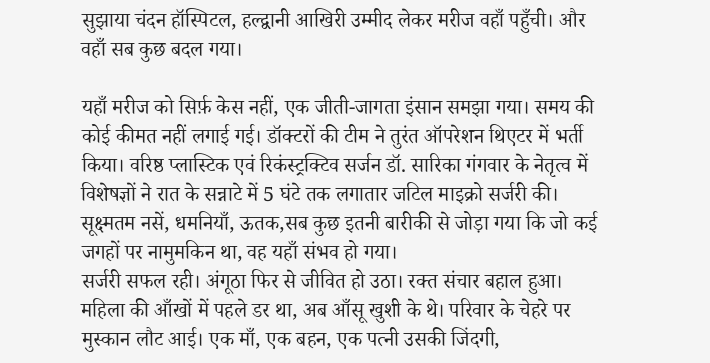सुझाया चंदन हॉस्पिटल, हल्द्वानी आखिरी उम्मीद लेकर मरीज वहाँ पहुँची। और वहाँ सब कुछ बदल गया।

यहाँ मरीज को सिर्फ़ केस नहीं, एक जीती-जागता इंसान समझा गया। समय की कोई कीमत नहीं लगाई गई। डॉक्टरों की टीम ने तुरंत ऑपरेशन थिएटर में भर्ती किया। वरिष्ठ प्लास्टिक एवं रिकंस्ट्रक्टिव सर्जन डॉ. सारिका गंगवार के नेतृत्व में विशेषज्ञों ने रात के सन्नाटे में 5 घंटे तक लगातार जटिल माइक्रो सर्जरी की। सूक्ष्मतम नसें, धमनियाँ, ऊतक,सब कुछ इतनी बारीकी से जोड़ा गया कि जो कई जगहों पर नामुमकिन था, वह यहाँ संभव हो गया।
सर्जरी सफल रही। अंगूठा फिर से जीवित हो उठा। रक्त संचार बहाल हुआ। महिला की आँखों में पहले डर था, अब आँसू खुशी के थे। परिवार के चेहरे पर मुस्कान लौट आई। एक माँ, एक बहन, एक पत्नी उसकी जिंदगी,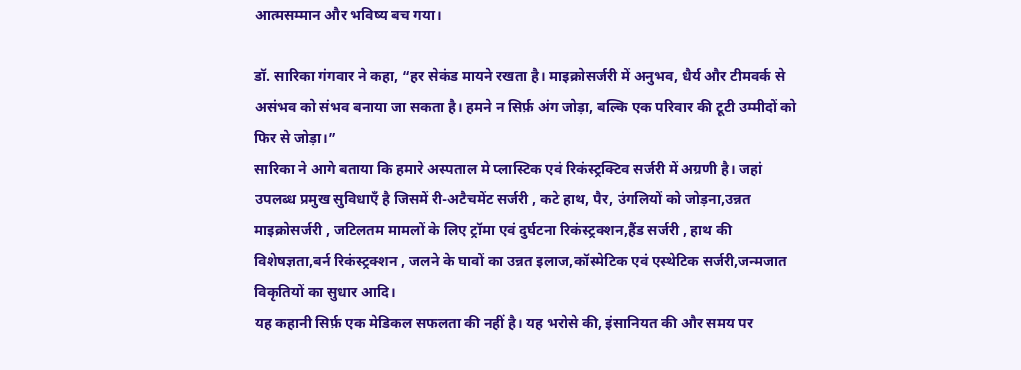आत्मसम्मान और भविष्य बच गया।

डॉ. सारिका गंगवार ने कहा, “हर सेकंड मायने रखता है। माइक्रोसर्जरी में अनुभव, धैर्य और टीमवर्क से असंभव को संभव बनाया जा सकता है। हमने न सिर्फ़ अंग जोड़ा, बल्कि एक परिवार की टूटी उम्मीदों को फिर से जोड़ा।”
सारिका ने आगे बताया कि हमारे अस्पताल मे प्लास्टिक एवं रिकंस्ट्रक्टिव सर्जरी में अग्रणी है। जहां उपलब्ध प्रमुख सुविधाएँ है जिसमें री-अटैचमेंट सर्जरी , कटे हाथ, पैर, उंगलियों को जोड़ना,उन्नत माइक्रोसर्जरी , जटिलतम मामलों के लिए ट्रॉमा एवं दुर्घटना रिकंस्ट्रक्शन,हैंड सर्जरी , हाथ की विशेषज्ञता,बर्न रिकंस्ट्रक्शन , जलने के घावों का उन्नत इलाज,कॉस्मेटिक एवं एस्थेटिक सर्जरी,जन्मजात विकृतियों का सुधार आदि।
यह कहानी सिर्फ़ एक मेडिकल सफलता की नहीं है। यह भरोसे की, इंसानियत की और समय पर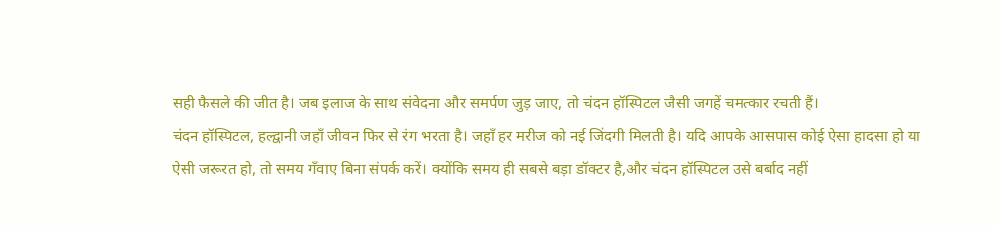सही फैसले की जीत है। जब इलाज के साथ संवेदना और समर्पण जुड़ जाए, तो चंदन हॉस्पिटल जैसी जगहें चमत्कार रचती हैं।
चंदन हॉस्पिटल, हल्द्वानी जहाँ जीवन फिर से रंग भरता है। जहाँ हर मरीज को नई जिंदगी मिलती है। यदि आपके आसपास कोई ऐसा हादसा हो या ऐसी जरूरत हो, तो समय गँवाए बिना संपर्क करें। क्योंकि समय ही सबसे बड़ा डॉक्टर है,और चंदन हॉस्पिटल उसे बर्बाद नहीं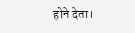होने देता।